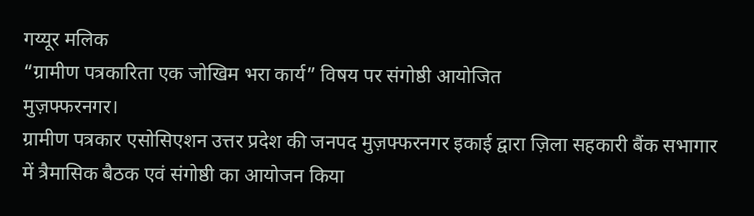गय्यूर मलिक
“ग्रामीण पत्रकारिता एक जोखिम भरा कार्य” विषय पर संगोष्ठी आयोजित
मुज़फ्फरनगर।
ग्रामीण पत्रकार एसोसिएशन उत्तर प्रदेश की जनपद मुज़फ्फरनगर इकाई द्वारा ज़िला सहकारी बैंक सभागार में त्रैमासिक बैठक एवं संगोष्ठी का आयोजन किया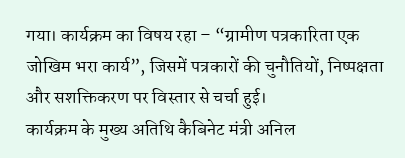गया। कार्यक्रम का विषय रहा – “ग्रामीण पत्रकारिता एक जोखिम भरा कार्य”, जिसमें पत्रकारों की चुनौतियों, निष्पक्षता और सशक्तिकरण पर विस्तार से चर्चा हुई।
कार्यक्रम के मुख्य अतिथि कैबिनेट मंत्री अनिल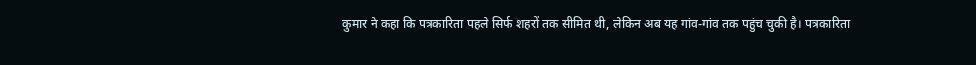कुमार ने कहा कि पत्रकारिता पहले सिर्फ शहरों तक सीमित थी, लेकिन अब यह गांव-गांव तक पहुंच चुकी है। पत्रकारिता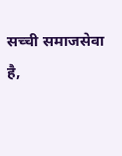सच्ची समाजसेवा है,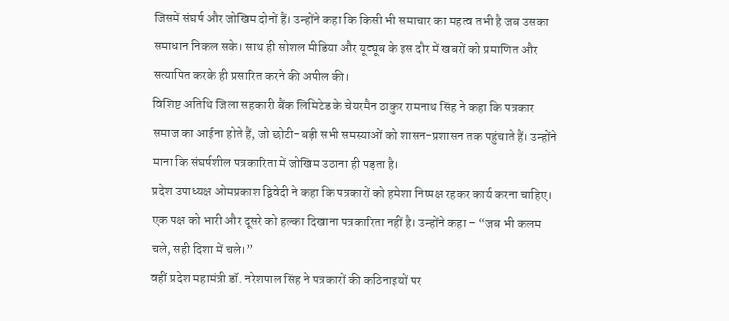जिसमें संघर्ष और जोखिम दोनों हैं। उन्होंने कहा कि किसी भी समाचार का महत्व तभी है जब उसका समाधान निकल सके। साथ ही सोशल मीडिया और यूट्यूब के इस दौर में खबरों को प्रमाणित और सत्यापित करके ही प्रसारित करने की अपील की।
विशिष्ट अतिथि जिला सहकारी बैंक लिमिटेड के चेयरमैन ठाकुर रामनाथ सिंह ने कहा कि पत्रकार समाज का आईना होते हैं, जो छोटी-बड़ी सभी समस्याओं को शासन-प्रशासन तक पहुंचाते हैं। उन्होंने माना कि संघर्षशील पत्रकारिता में जोखिम उठाना ही पड़ता है।
प्रदेश उपाध्यक्ष ओमप्रकाश द्विवेदी ने कहा कि पत्रकारों को हमेशा निष्पक्ष रहकर कार्य करना चाहिए। एक पक्ष को भारी और दूसरे को हल्का दिखाना पत्रकारिता नहीं है। उन्होंने कहा – “जब भी कलम चले, सही दिशा में चले।”
वहीं प्रदेश महामंत्री डॉ. नरेशपाल सिंह ने पत्रकारों की कठिनाइयों पर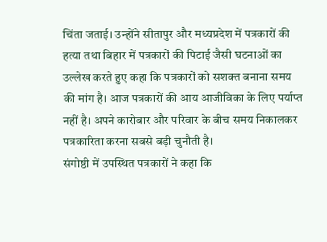चिंता जताई। उन्होंने सीतापुर और मध्यप्रदेश में पत्रकारों की हत्या तथा बिहार में पत्रकारों की पिटाई जैसी घटनाओं का उल्लेख करते हुए कहा कि पत्रकारों को सशक्त बनाना समय की मांग है। आज पत्रकारों की आय आजीविका के लिए पर्याप्त नहीं है। अपने कारोबार और परिवार के बीच समय निकालकर पत्रकारिता करना सबसे बड़ी चुनौती है।
संगोष्ठी में उपस्थित पत्रकारों ने कहा कि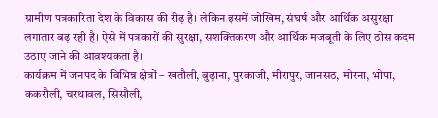ग्रामीण पत्रकारिता देश के विकास की रीढ़ है। लेकिन इसमें जोखिम, संघर्ष और आर्थिक असुरक्षा लगातार बढ़ रही है। ऐसे में पत्रकारों की सुरक्षा, सशक्तिकरण और आर्थिक मजबूती के लिए ठोस कदम उठाए जाने की आवश्यकता है।
कार्यक्रम में जनपद के विभिन्न क्षेत्रों – खतौली, बुढ़ाना, पुरकाजी, मीरापुर, जानसठ, मोरना, भोपा, ककरौली, चरथावल, सिसौली,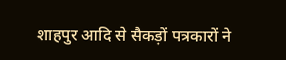शाहपुर आदि से सैकड़ों पत्रकारों ने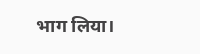भाग लिया।